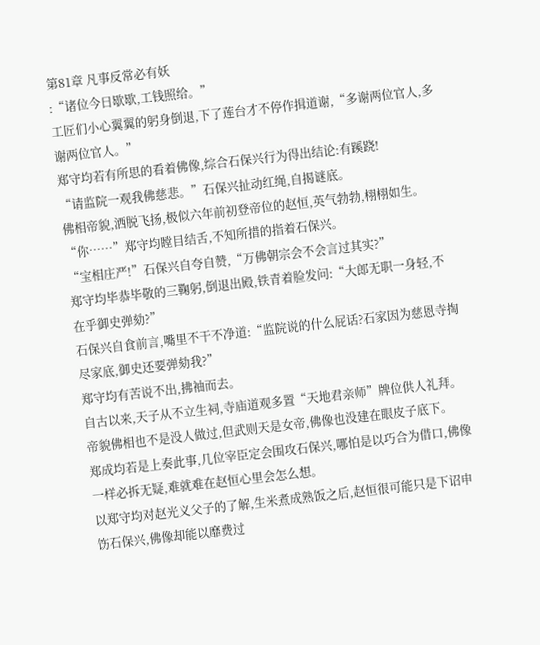第81章 凡事反常必有妖
:“诸位今日歇歇,工钱照给。”
工匠们小心翼翼的躬身倒退,下了莲台才不停作揖道谢,“多谢两位官人,多谢两位官人。”
郑守均若有所思的看着佛像,综合石保兴行为得出结论:有蹊跷!
“请监院一观我佛慈悲。”石保兴扯动红绳,自揭谜底。
佛相帝貌,洒脱飞扬,极似六年前初登帝位的赵恒,英气勃勃,栩栩如生。
“你……”郑守均瞠目结舌,不知所措的指着石保兴。
“宝相庄严!”石保兴自夸自赞,“万佛朝宗会不会言过其实?”
郑守均毕恭毕敬的三鞠躬,倒退出殿,铁青着脸发问:“大郎无职一身轻,不在乎御史弹劾?”
石保兴自食前言,嘴里不干不净道:“监院说的什么屁话?石家因为慈恩寺掏尽家底,御史还要弹劾我?”
郑守均有苦说不出,拂袖而去。
自古以来,天子从不立生祠,寺庙道观多置“天地君亲师”牌位供人礼拜。
帝貌佛相也不是没人做过,但武则天是女帝,佛像也没建在眼皮子底下。
郑成均若是上奏此事,几位宰臣定会围攻石保兴,哪怕是以巧合为借口,佛像一样必拆无疑,难就难在赵恒心里会怎么想。
以郑守均对赵光义父子的了解,生米煮成熟饭之后,赵恒很可能只是下诏申饬石保兴,佛像却能以靡费过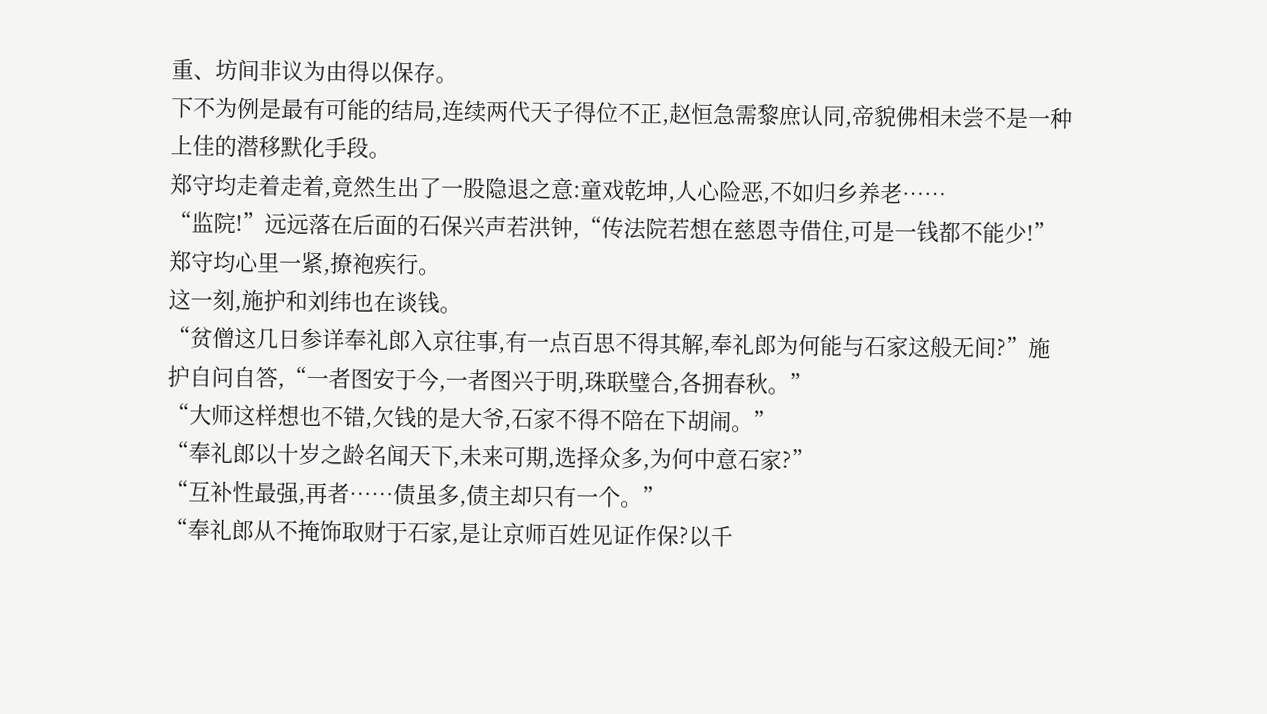重、坊间非议为由得以保存。
下不为例是最有可能的结局,连续两代天子得位不正,赵恒急需黎庶认同,帝貌佛相未尝不是一种上佳的潜移默化手段。
郑守均走着走着,竟然生出了一股隐退之意:童戏乾坤,人心险恶,不如归乡养老……
“监院!”远远落在后面的石保兴声若洪钟,“传法院若想在慈恩寺借住,可是一钱都不能少!”
郑守均心里一紧,撩袍疾行。
这一刻,施护和刘纬也在谈钱。
“贫僧这几日参详奉礼郎入京往事,有一点百思不得其解,奉礼郎为何能与石家这般无间?”施护自问自答,“一者图安于今,一者图兴于明,珠联璧合,各拥春秋。”
“大师这样想也不错,欠钱的是大爷,石家不得不陪在下胡闹。”
“奉礼郎以十岁之龄名闻天下,未来可期,选择众多,为何中意石家?”
“互补性最强,再者……债虽多,债主却只有一个。”
“奉礼郎从不掩饰取财于石家,是让京师百姓见证作保?以千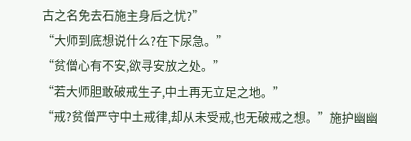古之名免去石施主身后之忧?”
“大师到底想说什么?在下尿急。”
“贫僧心有不安,欲寻安放之处。”
“若大师胆敢破戒生子,中土再无立足之地。”
“戒?贫僧严守中土戒律,却从未受戒,也无破戒之想。”施护幽幽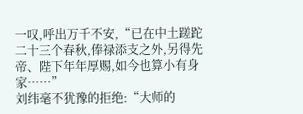一叹,呼出万千不安,“已在中土蹉跎二十三个春秋,俸禄添支之外,另得先帝、陛下年年厚赐,如今也算小有身家……”
刘纬毫不犹豫的拒绝:“大师的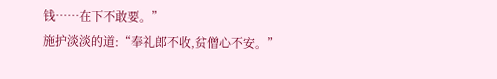钱……在下不敢要。”
施护淡淡的道:“奉礼郎不收,贫僧心不安。”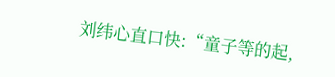刘纬心直口快:“童子等的起,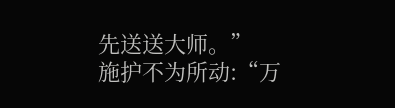先送送大师。”
施护不为所动:“万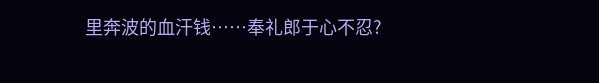里奔波的血汗钱……奉礼郎于心不忍?